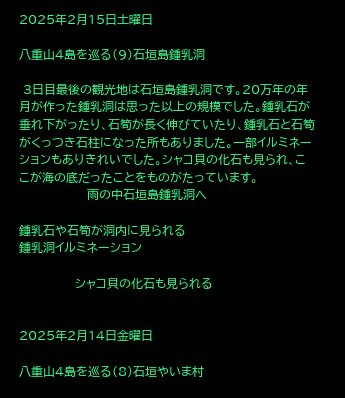2025年2月15日土曜日

八重山4島を巡る(9)石垣島鍾乳洞

 3日目最後の観光地は石垣島鍾乳洞です。20万年の年月が作った鍾乳洞は思った以上の規模でした。鍾乳石が垂れ下がったり、石筍が長く伸びていたり、鍾乳石と石筍がくっつき石柱になった所もありました。一部イルミネーションもありきれいでした。シャコ貝の化石も見られ、ここが海の底だったことをものがたっています。
                 雨の中石垣島鍾乳洞へ

鍾乳石や石筍が洞内に見られる
鍾乳洞イルミネーション

              シャコ貝の化石も見られる


2025年2月14日金曜日

八重山4島を巡る(8)石垣やいま村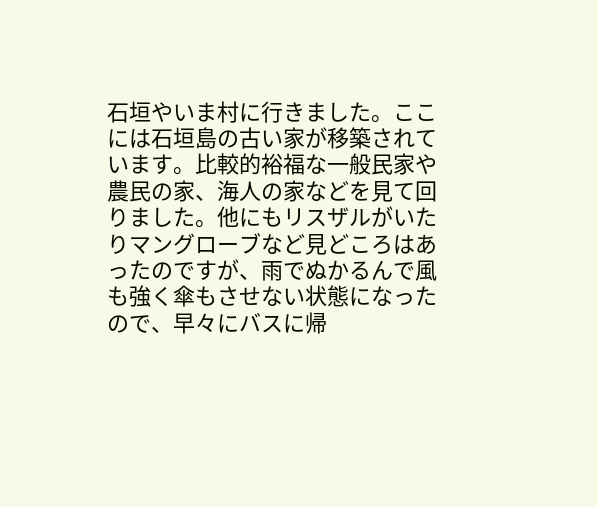石垣やいま村に行きました。ここには石垣島の古い家が移築されています。比較的裕福な一般民家や農民の家、海人の家などを見て回りました。他にもリスザルがいたりマングローブなど見どころはあったのですが、雨でぬかるんで風も強く傘もさせない状態になったので、早々にバスに帰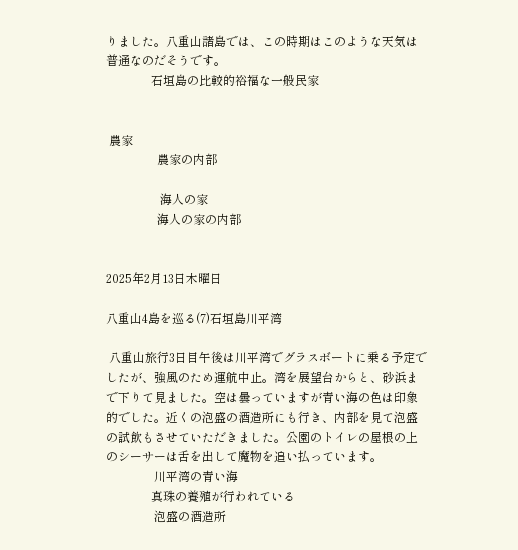りました。八重山諸島では、この時期はこのような天気は普通なのだそうです。
               石垣島の比較的裕福な一般民家


 農家
                 農家の内部

                  海人の家
                 海人の家の内部


2025年2月13日木曜日

八重山4島を巡る(7)石垣島川平湾

 八重山旅行3日目午後は川平湾でグラスボートに乗る予定でしたが、強風のため運航中止。湾を展望台からと、砂浜まで下りて見ました。空は曇っていますが青い海の色は印象的でした。近くの泡盛の酒造所にも行き、内部を見て泡盛の試飲もさせていただきました。公園のトイレの屋根の上のシーサーは舌を出して魔物を追い払っています。
                川平湾の青い海
               真珠の養殖が行われている
                泡盛の酒造所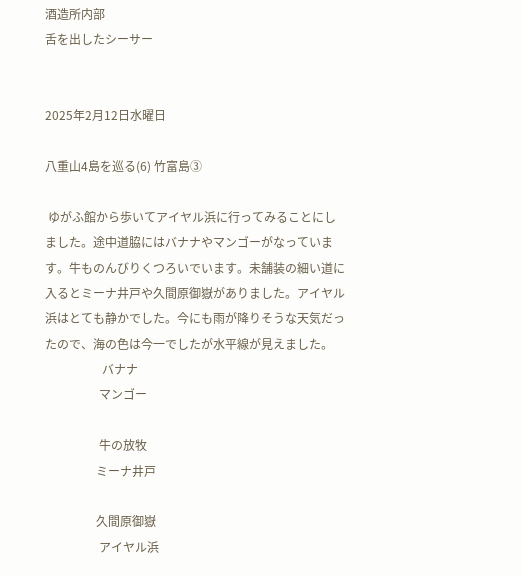酒造所内部
舌を出したシーサー


2025年2月12日水曜日

八重山4島を巡る(6) 竹富島③

 ゆがふ館から歩いてアイヤル浜に行ってみることにしました。途中道脇にはバナナやマンゴーがなっています。牛ものんびりくつろいでいます。未舗装の細い道に入るとミーナ井戸や久間原御嶽がありました。アイヤル浜はとても静かでした。今にも雨が降りそうな天気だったので、海の色は今一でしたが水平線が見えました。
                   バナナ
                  マンゴー

                  牛の放牧
                 ミーナ井戸

                 久間原御嶽
                  アイヤル浜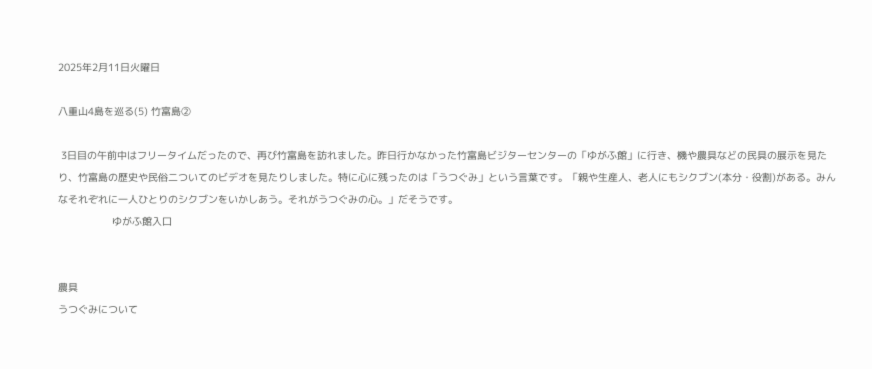2025年2月11日火曜日

八重山4島を巡る(5) 竹富島②

 3日目の午前中はフリータイムだったので、再び竹富島を訪れました。昨日行かなかった竹富島ビジターセンターの「ゆがふ館」に行き、機や農具などの民具の展示を見たり、竹富島の歴史や民俗二ついてのビデオを見たりしました。特に心に残ったのは「うつぐみ」という言葉です。「親や生産人、老人にもシクブン(本分・役割)がある。みんなそれぞれに一人ひとりのシクブンをいかしあう。それがうつぐみの心。」だそうです。
                  ゆがふ館入口


農具
うつぐみについて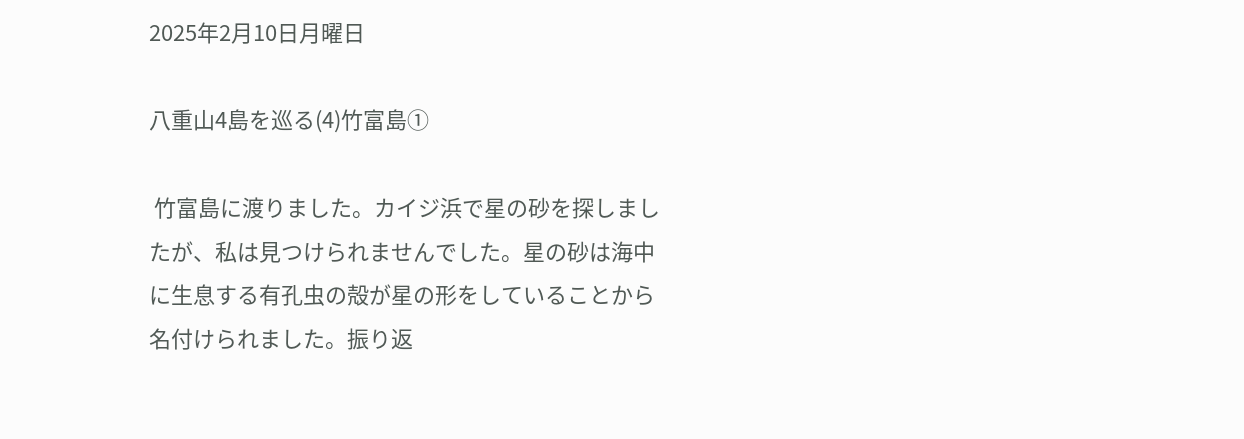2025年2月10日月曜日

八重山4島を巡る(4)竹富島①

 竹富島に渡りました。カイジ浜で星の砂を探しましたが、私は見つけられませんでした。星の砂は海中に生息する有孔虫の殻が星の形をしていることから名付けられました。振り返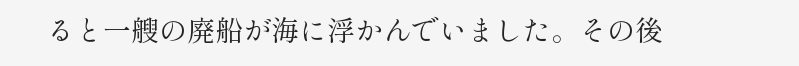ると一艘の廃船が海に浮かんでいました。その後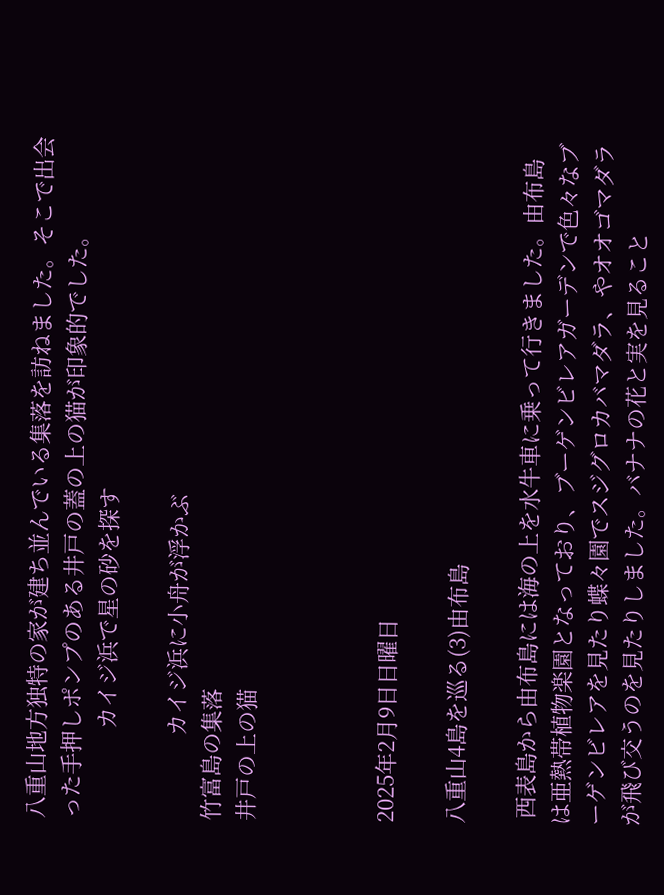八重山地方独特の家が建ち並んでいる集落を訪ねました。そこで出会った手押しポンプのある井戸の蓋の上の猫が印象的でした。
               カイジ浜で星の砂を探す

              カイジ浜に小舟が浮かぶ
竹富島の集落
井戸の上の猫



2025年2月9日日曜日

八重山4島を巡る(3)由布島

 西表島から由布島には海の上を水牛車に乗って行きました。由布島は亜熱帯植物楽園となっており、ブーゲンビレアガーデンで色々なブーゲンビレアを見たり蝶々園でスジグロカバマダラ、やオオゴマダラが飛び交うのを見たりしました。バナナの花と実を見ること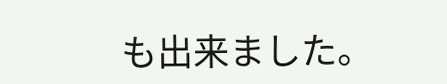も出来ました。